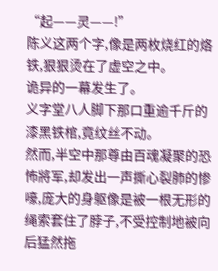“起——灵——!”
陈义这两个字,像是两枚烧红的烙铁,狠狠烫在了虚空之中。
诡异的一幕发生了。
义字堂八人脚下那口重逾千斤的漆黑铁棺,竟纹丝不动。
然而,半空中那尊由百魂凝聚的恐怖將军,却发出一声撕心裂肺的惨嚎,庞大的身躯像是被一根无形的绳索套住了脖子,不受控制地被向后猛然拖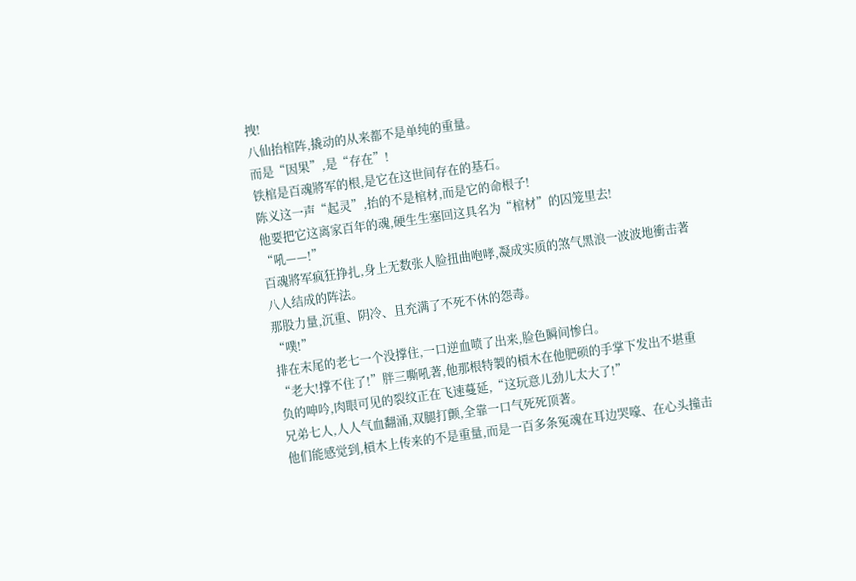拽!
八仙抬棺阵,撬动的从来都不是单纯的重量。
而是“因果”,是“存在”!
铁棺是百魂將军的根,是它在这世间存在的基石。
陈义这一声“起灵”,抬的不是棺材,而是它的命根子!
他要把它这离家百年的魂,硬生生塞回这具名为“棺材”的囚笼里去!
“吼——!”
百魂將军疯狂挣扎,身上无数张人脸扭曲咆哮,凝成实质的煞气黑浪一波波地衝击著八人结成的阵法。
那股力量,沉重、阴冷、且充满了不死不休的怨毒。
“噗!”
排在末尾的老七一个没撑住,一口逆血喷了出来,脸色瞬间惨白。
“老大!撑不住了!”胖三嘶吼著,他那根特製的槓木在他肥硕的手掌下发出不堪重负的呻吟,肉眼可见的裂纹正在飞速蔓延,“这玩意儿劲儿太大了!”
兄弟七人,人人气血翻涌,双腿打颤,全靠一口气死死顶著。
他们能感觉到,槓木上传来的不是重量,而是一百多条冤魂在耳边哭嚎、在心头撞击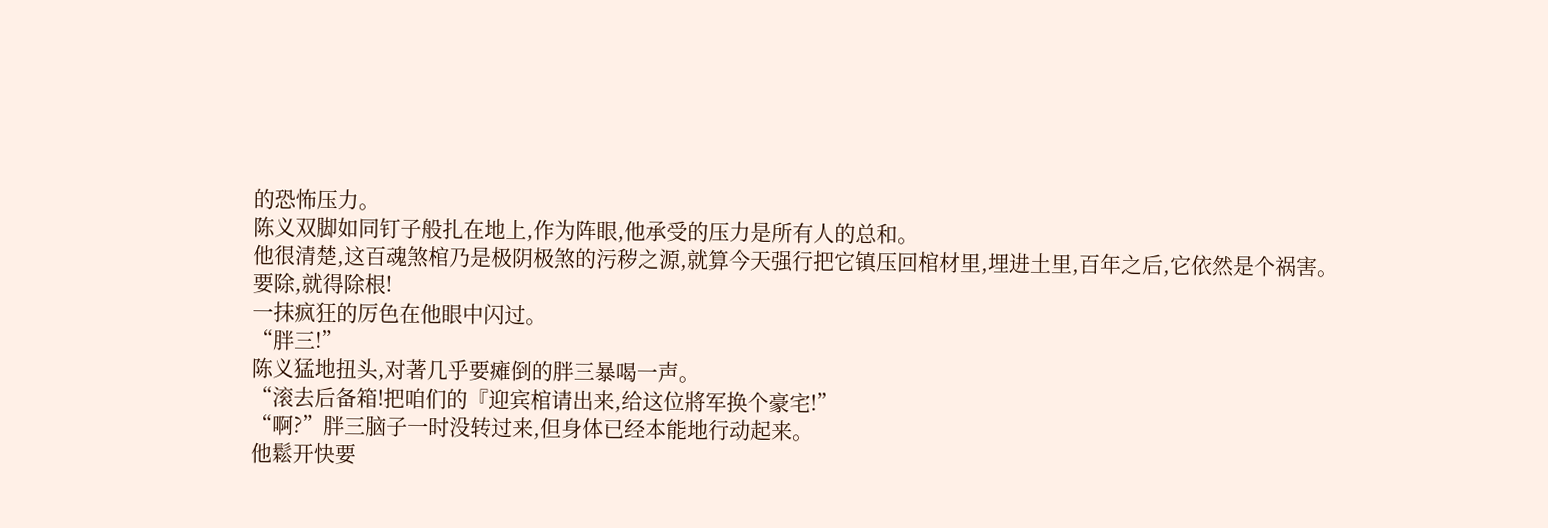的恐怖压力。
陈义双脚如同钉子般扎在地上,作为阵眼,他承受的压力是所有人的总和。
他很清楚,这百魂煞棺乃是极阴极煞的污秽之源,就算今天强行把它镇压回棺材里,埋进土里,百年之后,它依然是个祸害。
要除,就得除根!
一抹疯狂的厉色在他眼中闪过。
“胖三!”
陈义猛地扭头,对著几乎要瘫倒的胖三暴喝一声。
“滚去后备箱!把咱们的『迎宾棺请出来,给这位將军换个豪宅!”
“啊?”胖三脑子一时没转过来,但身体已经本能地行动起来。
他鬆开快要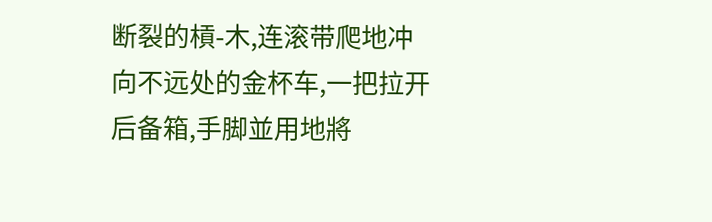断裂的槓-木,连滚带爬地冲向不远处的金杯车,一把拉开后备箱,手脚並用地將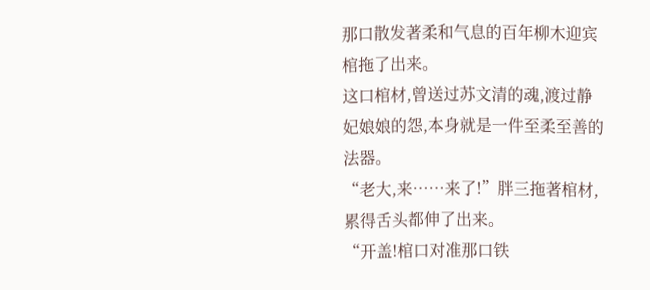那口散发著柔和气息的百年柳木迎宾棺拖了出来。
这口棺材,曾送过苏文清的魂,渡过静妃娘娘的怨,本身就是一件至柔至善的法器。
“老大,来……来了!”胖三拖著棺材,累得舌头都伸了出来。
“开盖!棺口对准那口铁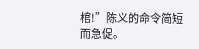棺!”陈义的命令简短而急促。